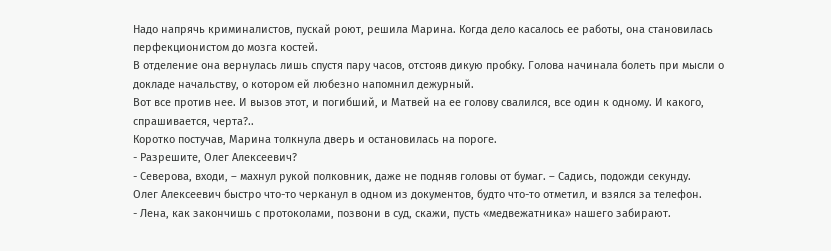Надо напрячь криминалистов, пускай роют, решила Марина. Когда дело касалось ее работы, она становилась перфекционистом до мозга костей.
В отделение она вернулась лишь спустя пару часов, отстояв дикую пробку. Голова начинала болеть при мысли о докладе начальству, о котором ей любезно напомнил дежурный.
Вот все против нее. И вызов этот, и погибший, и Матвей на ее голову свалился, все один к одному. И какого, спрашивается, черта?..
Коротко постучав, Марина толкнула дверь и остановилась на пороге.
- Разрешите, Олег Алексеевич?
- Северова, входи, – махнул рукой полковник, даже не подняв головы от бумаг. – Садись, подожди секунду.
Олег Алексеевич быстро что-то черканул в одном из документов, будто что-то отметил, и взялся за телефон.
- Лена, как закончишь с протоколами, позвони в суд, скажи, пусть «медвежатника» нашего забирают.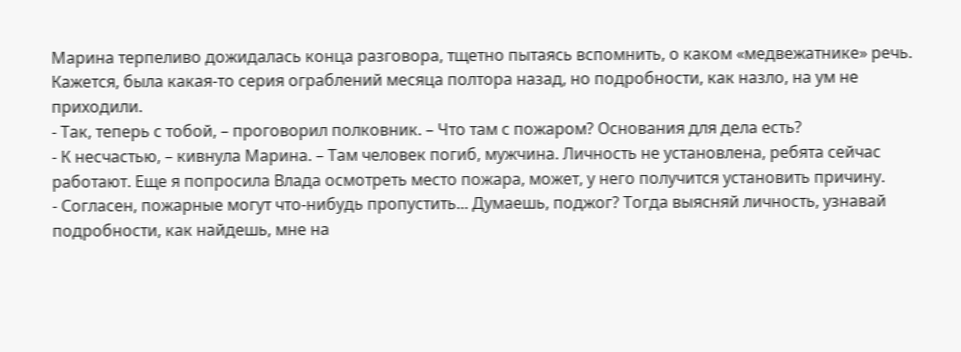Марина терпеливо дожидалась конца разговора, тщетно пытаясь вспомнить, о каком «медвежатнике» речь. Кажется, была какая-то серия ограблений месяца полтора назад, но подробности, как назло, на ум не приходили.
- Так, теперь с тобой, – проговорил полковник. – Что там с пожаром? Основания для дела есть?
- К несчастью, – кивнула Марина. – Там человек погиб, мужчина. Личность не установлена, ребята сейчас работают. Еще я попросила Влада осмотреть место пожара, может, у него получится установить причину.
- Согласен, пожарные могут что-нибудь пропустить... Думаешь, поджог? Тогда выясняй личность, узнавай подробности, как найдешь, мне на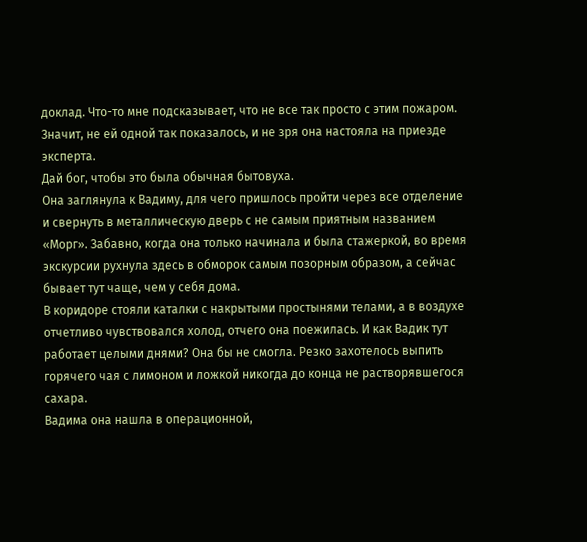доклад. Что-то мне подсказывает, что не все так просто с этим пожаром.
Значит, не ей одной так показалось, и не зря она настояла на приезде эксперта.
Дай бог, чтобы это была обычная бытовуха.
Она заглянула к Вадиму, для чего пришлось пройти через все отделение и свернуть в металлическую дверь с не самым приятным названием «Морг». Забавно, когда она только начинала и была стажеркой, во время экскурсии рухнула здесь в обморок самым позорным образом, а сейчас бывает тут чаще, чем у себя дома.
В коридоре стояли каталки с накрытыми простынями телами, а в воздухе отчетливо чувствовался холод, отчего она поежилась. И как Вадик тут работает целыми днями? Она бы не смогла. Резко захотелось выпить горячего чая с лимоном и ложкой никогда до конца не растворявшегося сахара.
Вадима она нашла в операционной,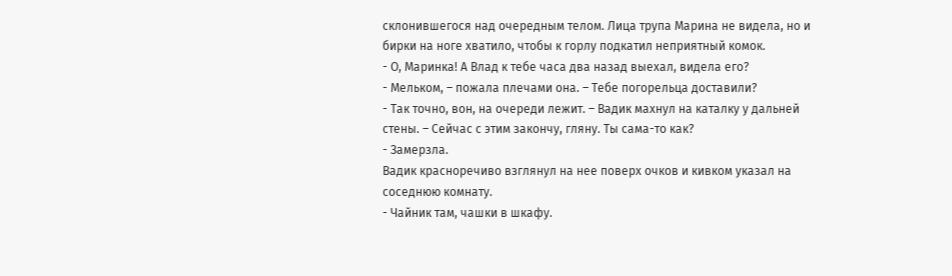склонившегося над очередным телом. Лица трупа Марина не видела, но и бирки на ноге хватило, чтобы к горлу подкатил неприятный комок.
- О, Маринка! А Влад к тебе часа два назад выехал, видела его?
- Мельком, – пожала плечами она. – Тебе погорельца доставили?
- Так точно, вон, на очереди лежит. – Вадик махнул на каталку у дальней стены. – Сейчас с этим закончу, гляну. Ты сама-то как?
- Замерзла.
Вадик красноречиво взглянул на нее поверх очков и кивком указал на соседнюю комнату.
- Чайник там, чашки в шкафу.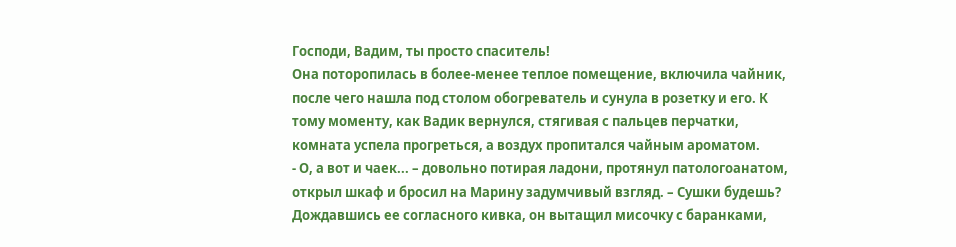Господи, Вадим, ты просто спаситель!
Она поторопилась в более-менее теплое помещение, включила чайник, после чего нашла под столом обогреватель и сунула в розетку и его. К тому моменту, как Вадик вернулся, стягивая с пальцев перчатки, комната успела прогреться, а воздух пропитался чайным ароматом.
- О, а вот и чаек... – довольно потирая ладони, протянул патологоанатом, открыл шкаф и бросил на Марину задумчивый взгляд. – Сушки будешь?
Дождавшись ее согласного кивка, он вытащил мисочку с баранками,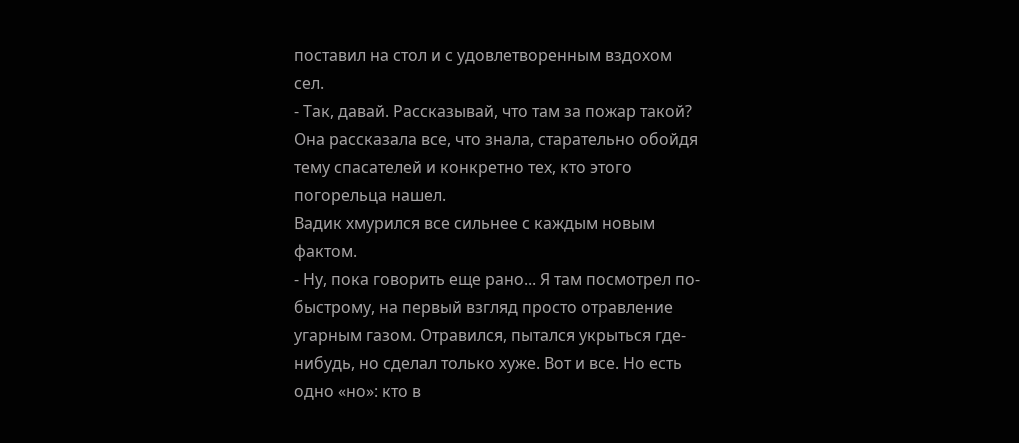поставил на стол и с удовлетворенным вздохом сел.
- Так, давай. Рассказывай, что там за пожар такой?
Она рассказала все, что знала, старательно обойдя тему спасателей и конкретно тех, кто этого погорельца нашел.
Вадик хмурился все сильнее с каждым новым фактом.
- Ну, пока говорить еще рано... Я там посмотрел по-быстрому, на первый взгляд просто отравление угарным газом. Отравился, пытался укрыться где-нибудь, но сделал только хуже. Вот и все. Но есть одно «но»: кто в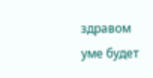здравом уме будет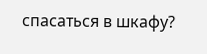спасаться в шкафу?